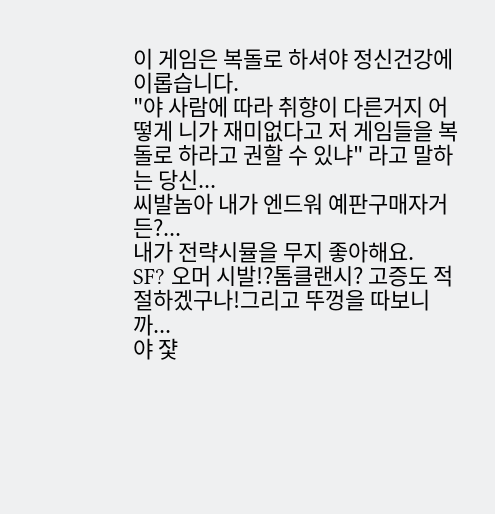이 게임은 복돌로 하셔야 정신건강에 이롭습니다.
"야 사람에 따라 취향이 다른거지 어떻게 니가 재미없다고 저 게임들을 복돌로 하라고 권할 수 있냐" 라고 말하는 당신...
씨발놈아 내가 엔드워 예판구매자거든?...
내가 전략시뮬을 무지 좋아해요.
SF? 오머 시발!?톰클랜시? 고증도 적절하겠구나!그리고 뚜껑을 따보니까...
야 쟟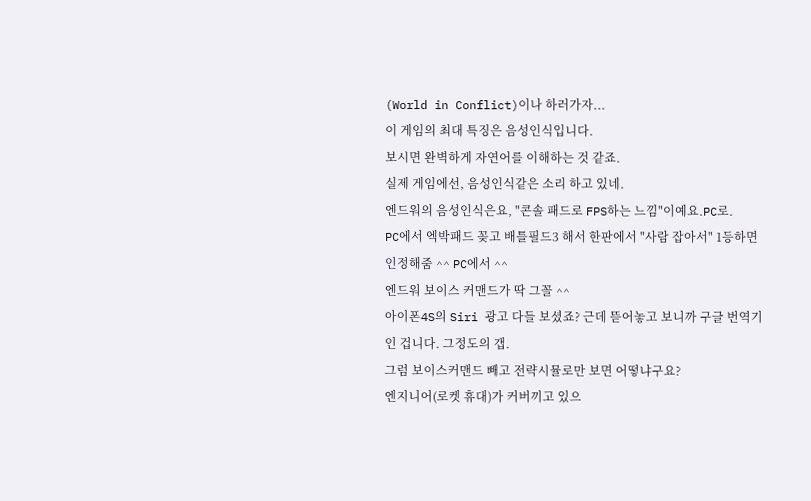(World in Conflict)이나 하러가자...
이 게임의 최대 특징은 음성인식입니다.
보시면 완벽하게 자연어를 이해하는 것 같죠.
실제 게임에선, 음성인식같은 소리 하고 있네.
엔드워의 음성인식은요, "콘솔 패드로 FPS하는 느낌"이예요.PC로.
PC에서 엑박패드 꽂고 배틀필드3 해서 한판에서 "사람 잡아서" 1등하면 인정해줌 ^^ PC에서 ^^
엔드워 보이스 커맨드가 딱 그꼴 ^^
아이폰4S의 Siri 광고 다들 보셨죠? 근데 뜯어놓고 보니까 구글 번역기인 겁니다. 그정도의 갭.
그럼 보이스커맨드 빼고 전략시뮬로만 보면 어떻냐구요?
엔지니어(로켓 휴대)가 커버끼고 있으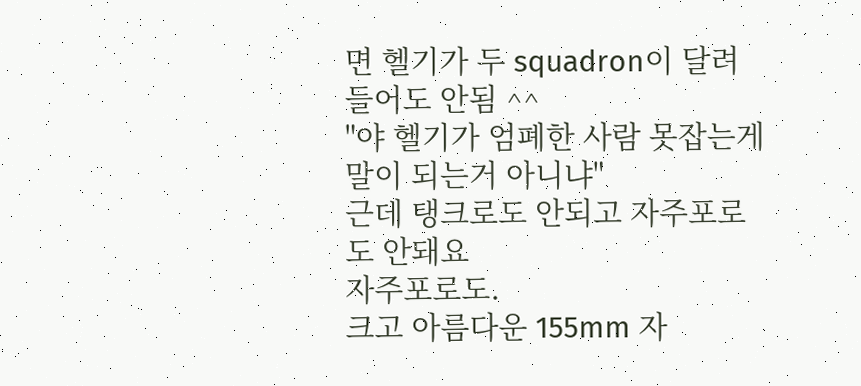면 헬기가 두 squadron이 달려들어도 안됨 ^^
"야 헬기가 엄폐한 사람 못잡는게 말이 되는거 아니냐"
근데 탱크로도 안되고 자주포로도 안돼요
자주포로도.
크고 아름다운 155mm 자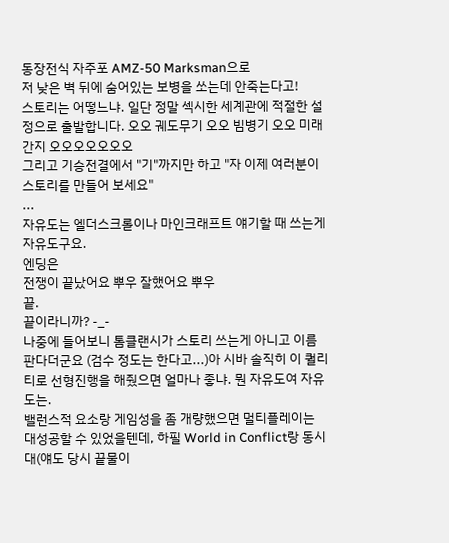동장전식 자주포 AMZ-50 Marksman으로
저 낮은 벽 뒤에 숨어있는 보병을 쏘는데 안죽는다고!
스토리는 어떻느냐. 일단 정말 섹시한 세계관에 적절한 설정으로 출발합니다. 오오 궤도무기 오오 빔병기 오오 미래간지 오오오오오오오
그리고 기승전결에서 "기"까지만 하고 "자 이제 여러분이 스토리를 만들어 보세요"
...
자유도는 엘더스크롤이나 마인크래프트 얘기할 때 쓰는게 자유도구요.
엔딩은
전쟁이 끝났어요 뿌우 잘했어요 뿌우
끝.
끝이라니까? -_-
나중에 들어보니 톰클랜시가 스토리 쓰는게 아니고 이름 판다더군요 (검수 정도는 한다고...)아 시바 솔직히 이 퀄리티로 선형진행을 해줬으면 얼마나 좋냐. 뭔 자유도여 자유도는.
밸런스적 요소랑 게임성을 좀 개량했으면 멀티플레이는 대성공할 수 있었을텐데, 하필 World in Conflict랑 동시대(얘도 당시 끝물이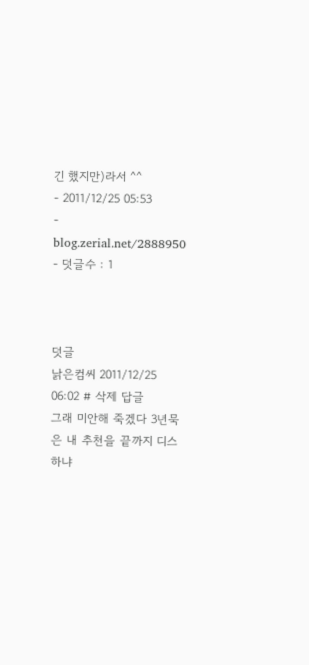긴 했지만)라서 ^^
- 2011/12/25 05:53
- blog.zerial.net/2888950
- 덧글수 : 1



덧글
낡은컴씨 2011/12/25 06:02 # 삭제 답글
그래 미안해 죽겠다 3년묵은 내 추천을 끝까지 디스하냐